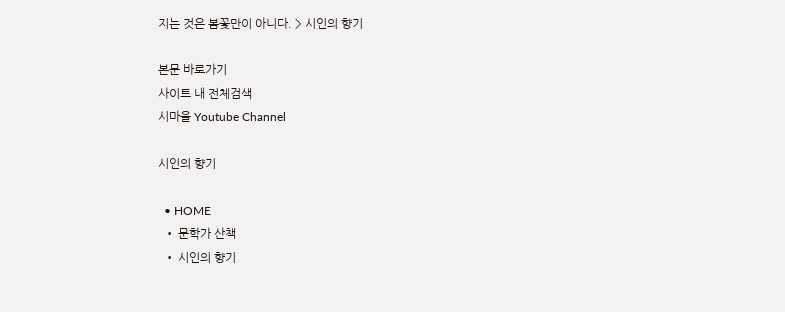지는 것은 봄꽃만이 아니다. > 시인의 향기

본문 바로가기
사이트 내 전체검색
시마을 Youtube Channel

시인의 향기

  • HOME
  • 문학가 산책
  • 시인의 향기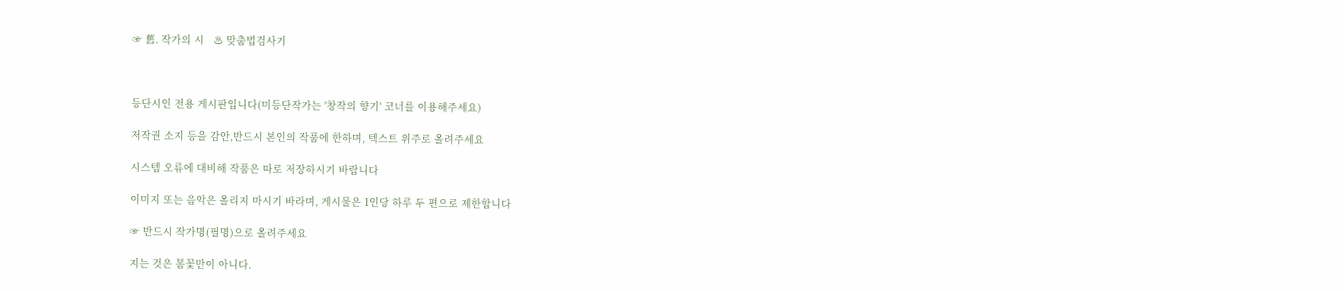☞ 舊. 작가의 시   ♨ 맞춤법검사기



등단시인 전용 게시판입니다(미등단작가는 '창작의 향기' 코너를 이용해주세요)

저작권 소지 등을 감안,반드시 본인의 작품에 한하며, 텍스트 위주로 올려주세요

시스템 오류에 대비해 작품은 따로 저장하시기 바랍니다

이미지 또는 음악은 올리지 마시기 바라며, 게시물은 1인당 하루 두 편으로 제한합니다

☞ 반드시 작가명(필명)으로 올려주세요

지는 것은 봄꽃만이 아니다.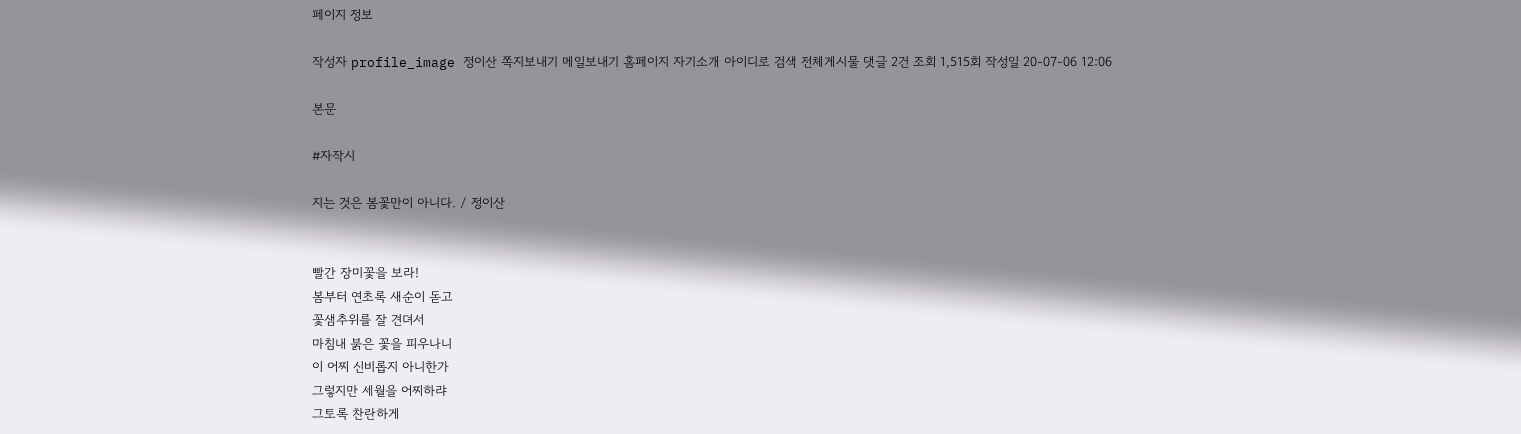페이지 정보

작성자 profile_image 정이산 쪽지보내기 메일보내기 홈페이지 자기소개 아이디로 검색 전체게시물 댓글 2건 조회 1,515회 작성일 20-07-06 12:06

본문

#자작시

지는 것은 봄꽃만이 아니다. / 정이산


빨간 장미꽃을 보라!
봄부터 연초록 새순이 돋고
꽃샘추위를 잘 견뎌서
마침내 붉은 꽃을 피우나니
이 어찌 신비롭지 아니한가
그렇지만 세월을 어찌하랴
그토록 찬란하게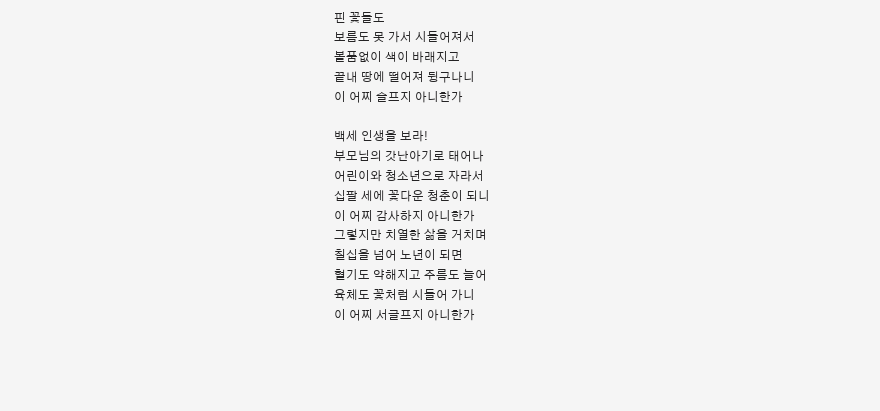핀 꽃들도
보름도 못 가서 시들어져서
볼품없이 색이 바래지고
끝내 땅에 떨어져 뒹구나니
이 어찌 슬프지 아니한가

백세 인생을 보라!
부모님의 갓난아기로 태어나
어린이와 청소년으로 자라서
십팔 세에 꽃다운 청춘이 되니
이 어찌 감사하지 아니한가
그렇지만 치열한 삶을 거치며
칠십을 넘어 노년이 되면
혈기도 약해지고 주름도 늘어
육체도 꽃처럼 시들어 가니
이 어찌 서글프지 아니한가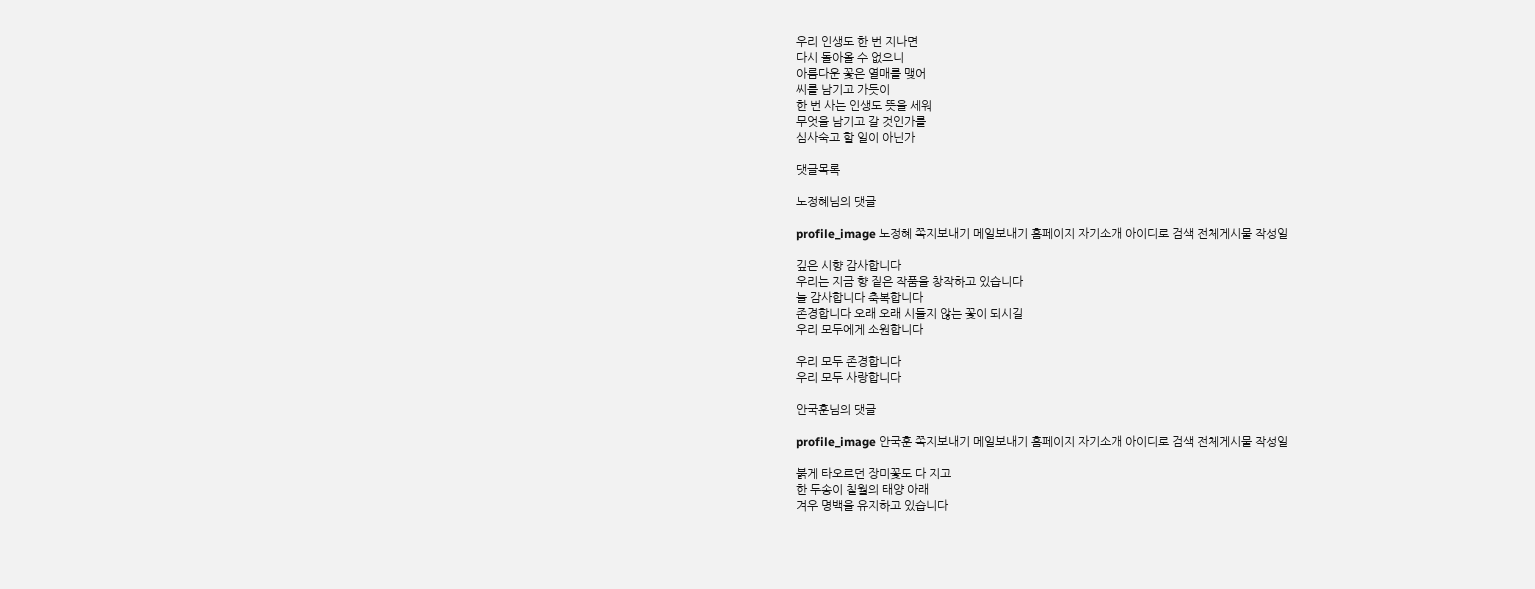우리 인생도 한 번 지나면
다시 돌아올 수 없으니
아름다운 꽃은 열매를 맺어
씨를 남기고 가듯이
한 번 사는 인생도 뜻을 세워
무엇을 남기고 갈 것인가를
심사숙고 할 일이 아닌가

댓글목록

노정혜님의 댓글

profile_image 노정혜 쪽지보내기 메일보내기 홈페이지 자기소개 아이디로 검색 전체게시물 작성일

깊은 시향 감사합니다
우리는 지금 향 짙은 작품을 창작하고 있습니다
늘 감사합니다 축복합니다
존경합니다 오래 오래 시들지 않는 꽃이 되시길
우리 모두에게 소원합니다

우리 모두 존경합니다
우리 모두 사랑합니다

안국훈님의 댓글

profile_image 안국훈 쪽지보내기 메일보내기 홈페이지 자기소개 아이디로 검색 전체게시물 작성일

붉게 타오르던 장미꽃도 다 지고
한 두송이 칠월의 태양 아래
겨우 명백을 유지하고 있습니다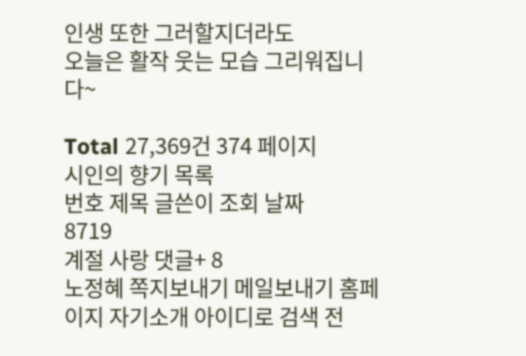인생 또한 그러할지더라도
오늘은 활작 웃는 모습 그리워집니다~

Total 27,369건 374 페이지
시인의 향기 목록
번호 제목 글쓴이 조회 날짜
8719
계절 사랑 댓글+ 8
노정혜 쪽지보내기 메일보내기 홈페이지 자기소개 아이디로 검색 전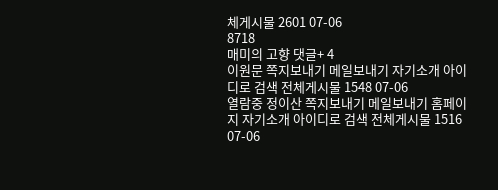체게시물 2601 07-06
8718
매미의 고향 댓글+ 4
이원문 쪽지보내기 메일보내기 자기소개 아이디로 검색 전체게시물 1548 07-06
열람중 정이산 쪽지보내기 메일보내기 홈페이지 자기소개 아이디로 검색 전체게시물 1516 07-06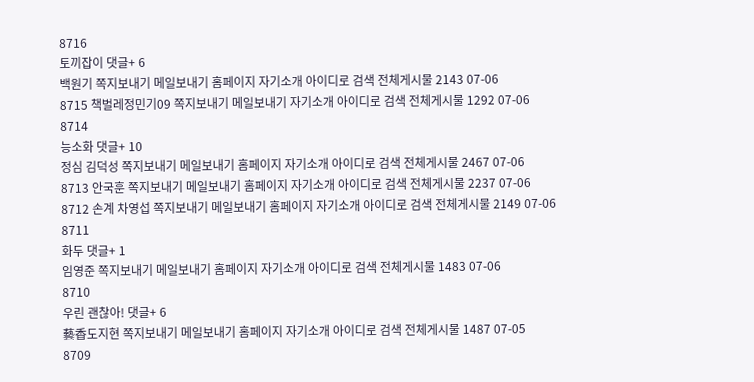8716
토끼잡이 댓글+ 6
백원기 쪽지보내기 메일보내기 홈페이지 자기소개 아이디로 검색 전체게시물 2143 07-06
8715 책벌레정민기09 쪽지보내기 메일보내기 자기소개 아이디로 검색 전체게시물 1292 07-06
8714
능소화 댓글+ 10
정심 김덕성 쪽지보내기 메일보내기 홈페이지 자기소개 아이디로 검색 전체게시물 2467 07-06
8713 안국훈 쪽지보내기 메일보내기 홈페이지 자기소개 아이디로 검색 전체게시물 2237 07-06
8712 손계 차영섭 쪽지보내기 메일보내기 홈페이지 자기소개 아이디로 검색 전체게시물 2149 07-06
8711
화두 댓글+ 1
임영준 쪽지보내기 메일보내기 홈페이지 자기소개 아이디로 검색 전체게시물 1483 07-06
8710
우린 괜찮아! 댓글+ 6
藝香도지현 쪽지보내기 메일보내기 홈페이지 자기소개 아이디로 검색 전체게시물 1487 07-05
8709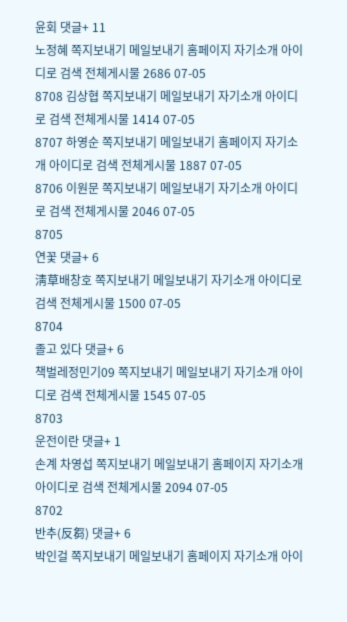윤회 댓글+ 11
노정혜 쪽지보내기 메일보내기 홈페이지 자기소개 아이디로 검색 전체게시물 2686 07-05
8708 김상협 쪽지보내기 메일보내기 자기소개 아이디로 검색 전체게시물 1414 07-05
8707 하영순 쪽지보내기 메일보내기 홈페이지 자기소개 아이디로 검색 전체게시물 1887 07-05
8706 이원문 쪽지보내기 메일보내기 자기소개 아이디로 검색 전체게시물 2046 07-05
8705
연꽃 댓글+ 6
淸草배창호 쪽지보내기 메일보내기 자기소개 아이디로 검색 전체게시물 1500 07-05
8704
졸고 있다 댓글+ 6
책벌레정민기09 쪽지보내기 메일보내기 자기소개 아이디로 검색 전체게시물 1545 07-05
8703
운전이란 댓글+ 1
손계 차영섭 쪽지보내기 메일보내기 홈페이지 자기소개 아이디로 검색 전체게시물 2094 07-05
8702
반추(反芻) 댓글+ 6
박인걸 쪽지보내기 메일보내기 홈페이지 자기소개 아이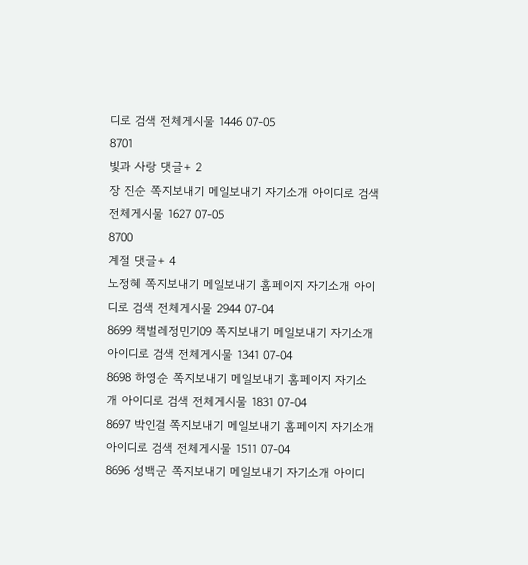디로 검색 전체게시물 1446 07-05
8701
빛과 사랑 댓글+ 2
장 진순 쪽지보내기 메일보내기 자기소개 아이디로 검색 전체게시물 1627 07-05
8700
계절 댓글+ 4
노정혜 쪽지보내기 메일보내기 홈페이지 자기소개 아이디로 검색 전체게시물 2944 07-04
8699 책벌레정민기09 쪽지보내기 메일보내기 자기소개 아이디로 검색 전체게시물 1341 07-04
8698 하영순 쪽지보내기 메일보내기 홈페이지 자기소개 아이디로 검색 전체게시물 1831 07-04
8697 박인걸 쪽지보내기 메일보내기 홈페이지 자기소개 아이디로 검색 전체게시물 1511 07-04
8696 성백군 쪽지보내기 메일보내기 자기소개 아이디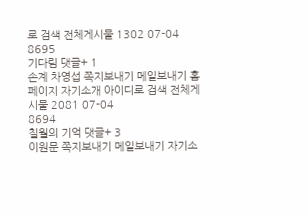로 검색 전체게시물 1302 07-04
8695
기다림 댓글+ 1
손계 차영섭 쪽지보내기 메일보내기 홈페이지 자기소개 아이디로 검색 전체게시물 2081 07-04
8694
칠월의 기억 댓글+ 3
이원문 쪽지보내기 메일보내기 자기소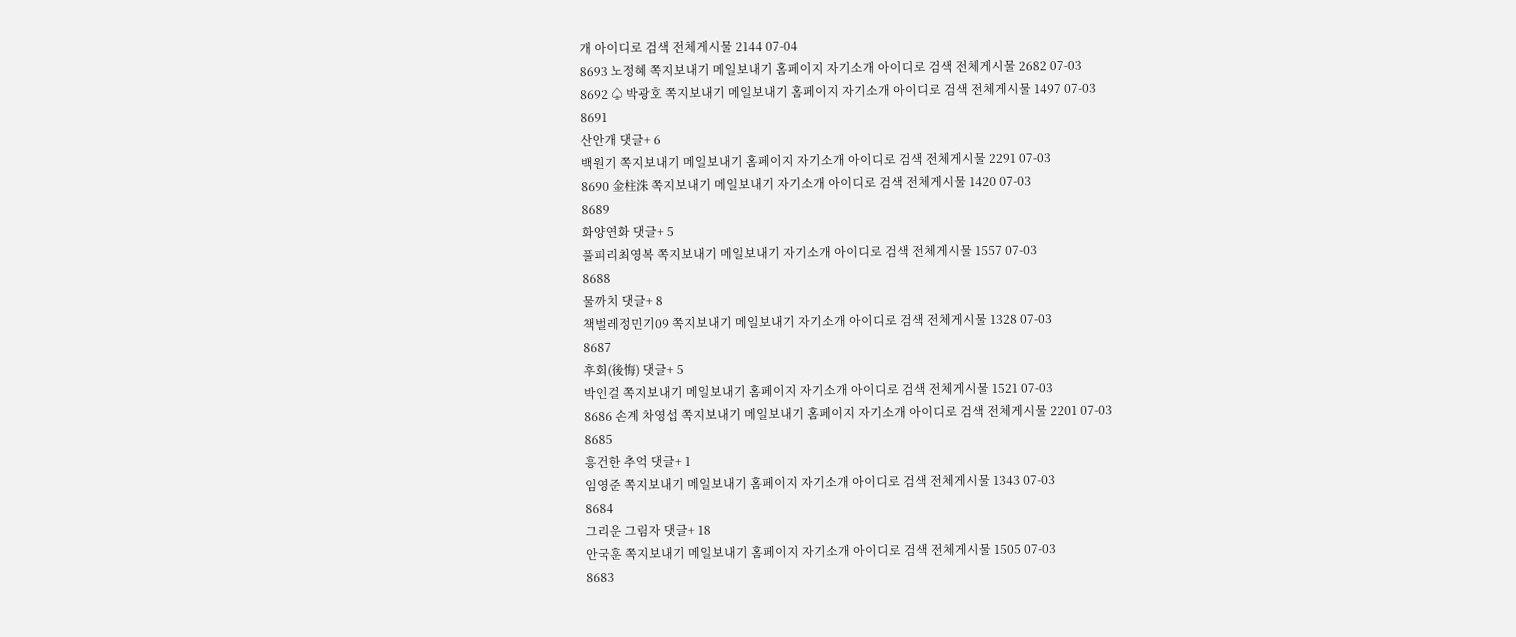개 아이디로 검색 전체게시물 2144 07-04
8693 노정혜 쪽지보내기 메일보내기 홈페이지 자기소개 아이디로 검색 전체게시물 2682 07-03
8692 ♤ 박광호 쪽지보내기 메일보내기 홈페이지 자기소개 아이디로 검색 전체게시물 1497 07-03
8691
산안개 댓글+ 6
백원기 쪽지보내기 메일보내기 홈페이지 자기소개 아이디로 검색 전체게시물 2291 07-03
8690 金柱洙 쪽지보내기 메일보내기 자기소개 아이디로 검색 전체게시물 1420 07-03
8689
화양연화 댓글+ 5
풀피리최영복 쪽지보내기 메일보내기 자기소개 아이디로 검색 전체게시물 1557 07-03
8688
물까치 댓글+ 8
책벌레정민기09 쪽지보내기 메일보내기 자기소개 아이디로 검색 전체게시물 1328 07-03
8687
후회(後悔) 댓글+ 5
박인걸 쪽지보내기 메일보내기 홈페이지 자기소개 아이디로 검색 전체게시물 1521 07-03
8686 손계 차영섭 쪽지보내기 메일보내기 홈페이지 자기소개 아이디로 검색 전체게시물 2201 07-03
8685
흥건한 추억 댓글+ 1
임영준 쪽지보내기 메일보내기 홈페이지 자기소개 아이디로 검색 전체게시물 1343 07-03
8684
그리운 그림자 댓글+ 18
안국훈 쪽지보내기 메일보내기 홈페이지 자기소개 아이디로 검색 전체게시물 1505 07-03
8683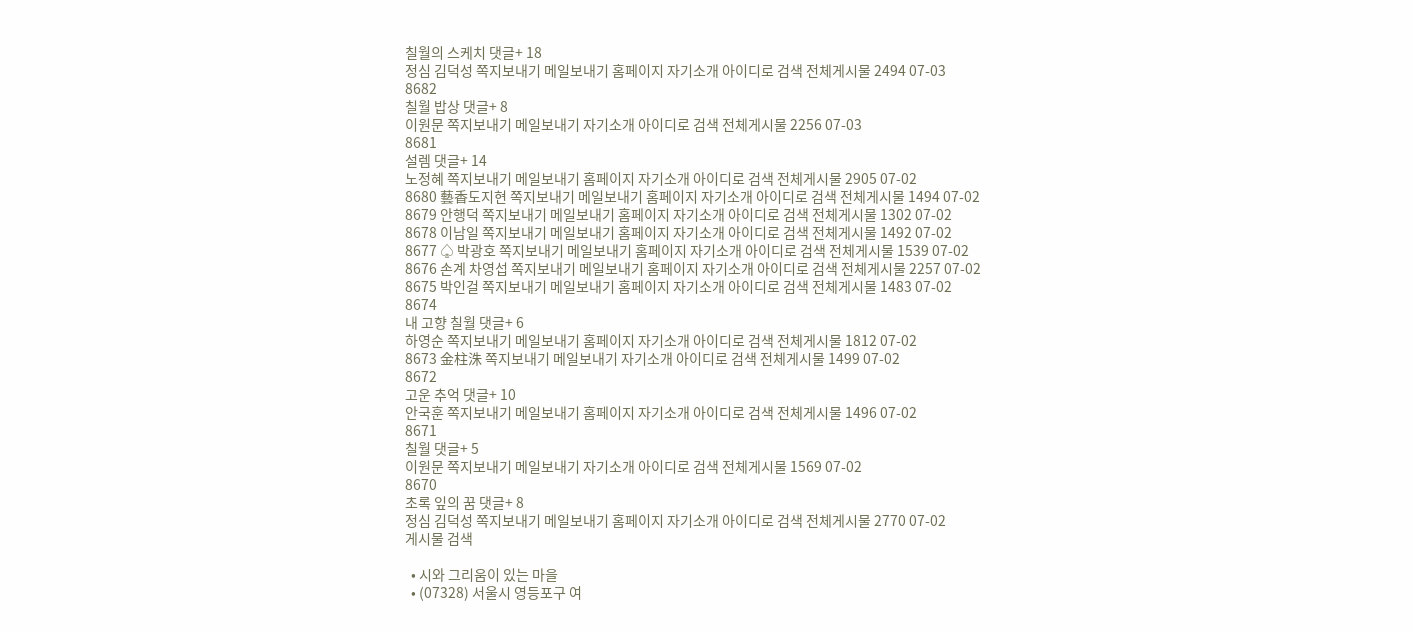칠월의 스케치 댓글+ 18
정심 김덕성 쪽지보내기 메일보내기 홈페이지 자기소개 아이디로 검색 전체게시물 2494 07-03
8682
칠월 밥상 댓글+ 8
이원문 쪽지보내기 메일보내기 자기소개 아이디로 검색 전체게시물 2256 07-03
8681
설렘 댓글+ 14
노정혜 쪽지보내기 메일보내기 홈페이지 자기소개 아이디로 검색 전체게시물 2905 07-02
8680 藝香도지현 쪽지보내기 메일보내기 홈페이지 자기소개 아이디로 검색 전체게시물 1494 07-02
8679 안행덕 쪽지보내기 메일보내기 홈페이지 자기소개 아이디로 검색 전체게시물 1302 07-02
8678 이남일 쪽지보내기 메일보내기 홈페이지 자기소개 아이디로 검색 전체게시물 1492 07-02
8677 ♤ 박광호 쪽지보내기 메일보내기 홈페이지 자기소개 아이디로 검색 전체게시물 1539 07-02
8676 손계 차영섭 쪽지보내기 메일보내기 홈페이지 자기소개 아이디로 검색 전체게시물 2257 07-02
8675 박인걸 쪽지보내기 메일보내기 홈페이지 자기소개 아이디로 검색 전체게시물 1483 07-02
8674
내 고향 칠월 댓글+ 6
하영순 쪽지보내기 메일보내기 홈페이지 자기소개 아이디로 검색 전체게시물 1812 07-02
8673 金柱洙 쪽지보내기 메일보내기 자기소개 아이디로 검색 전체게시물 1499 07-02
8672
고운 추억 댓글+ 10
안국훈 쪽지보내기 메일보내기 홈페이지 자기소개 아이디로 검색 전체게시물 1496 07-02
8671
칠월 댓글+ 5
이원문 쪽지보내기 메일보내기 자기소개 아이디로 검색 전체게시물 1569 07-02
8670
초록 잎의 꿈 댓글+ 8
정심 김덕성 쪽지보내기 메일보내기 홈페이지 자기소개 아이디로 검색 전체게시물 2770 07-02
게시물 검색

  • 시와 그리움이 있는 마을
  • (07328) 서울시 영등포구 여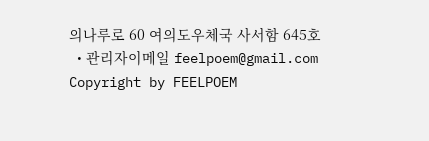의나루로 60 여의도우체국 사서함 645호
  • 관리자이메일 feelpoem@gmail.com
Copyright by FEELPOEM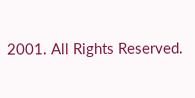2001. All Rights Reserved.